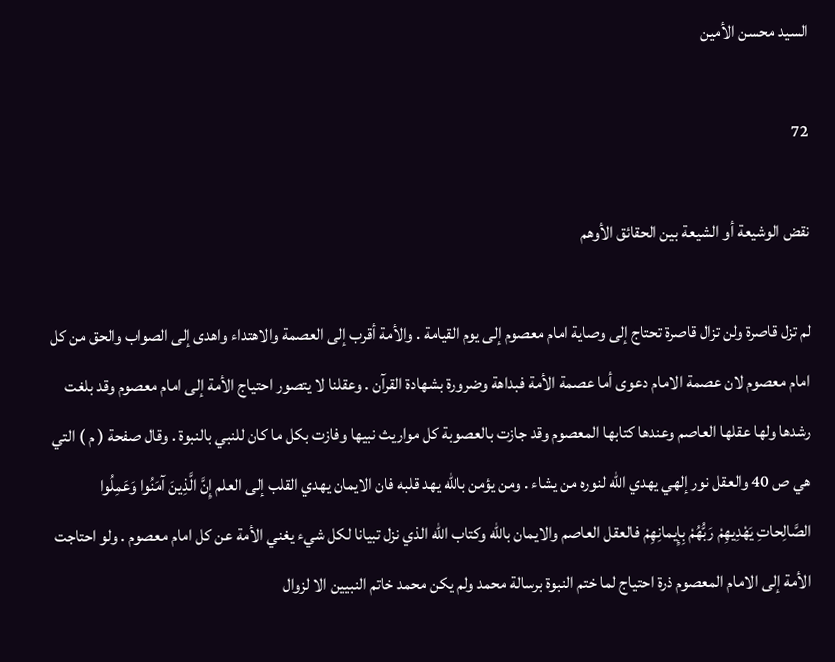السيد محسن الأمين

72

نقض الوشيعة أو الشيعة بين الحقائق الأوهم

لم تزل قاصرة ولن تزال قاصرة تحتاج إلى وصاية امام معصوم إلى يوم القيامة . والأمة أقرب إلى العصمة والاهتداء واهدى إلى الصواب والحق من كل امام معصوم لان عصمة الامام دعوى أما عصمة الأمة فبداهة وضرورة بشهادة القرآن . وعقلنا لا يتصور احتياج الأمة إلى امام معصوم وقد بلغت رشدها ولها عقلها العاصم وعندها كتابها المعصوم وقد جازت بالعصوبة كل مواريث نبيها وفازت بكل ما كان للنبي بالنبوة . وقال صفحة ( م ) التي هي ص 40 والعقل نور إلهي يهدي اللّه لنوره من يشاء . ومن يؤمن باللّه يهد قلبه فان الايمان يهدي القلب إلى العلم إِنَّ الَّذِينَ آمَنُوا وَعَمِلُوا الصَّالِحاتِ يَهْدِيهِمْ رَبُّهُمْ بِإِيمانِهِمْ فالعقل العاصم والايمان باللّه وكتاب اللّه الذي نزل تبيانا لكل شيء يغني الأمة عن كل امام معصوم . ولو احتاجت الأمة إلى الامام المعصوم ذرة احتياج لما ختم النبوة برسالة محمد ولم يكن محمد خاتم النبيين الا لزوال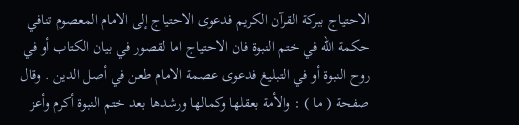الاحتياج ببركة القرآن الكريم فدعوى الاحتياج إلى الامام المعصوم تنافي حكمة اللّه في ختم النبوة فان الاحتياج اما لقصور في بيان الكتاب أو في روح النبوة أو في التبليغ فدعوى عصمة الامام طعن في أصل الدين . وقال صفحة ( ما ) : والأمة بعقلها وكمالها ورشدها بعد ختم النبوة أكرم وأعز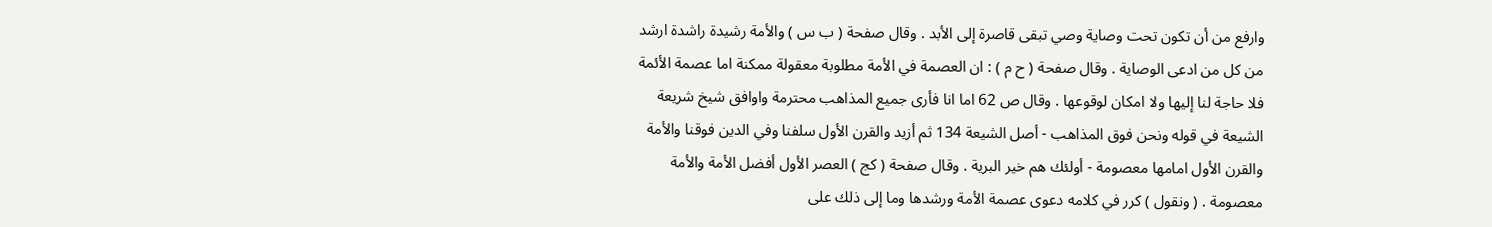وارفع من أن تكون تحت وصاية وصي تبقى قاصرة إلى الأبد . وقال صفحة ( ب س ) والأمة رشيدة راشدة ارشد من كل من ادعى الوصاية . وقال صفحة ( ح م ) : ان العصمة في الأمة مطلوبة معقولة ممكنة اما عصمة الأئمة فلا حاجة لنا إليها ولا امكان لوقوعها . وقال ص 62 اما انا فأرى جميع المذاهب محترمة واوافق شيخ شريعة الشيعة في قوله ونحن فوق المذاهب - أصل الشيعة 134 ثم أزيد والقرن الأول سلفنا وفي الدين فوقنا والأمة والقرن الأول امامها معصومة - أولئك هم خير البرية . وقال صفحة ( كج ) العصر الأول أفضل الأمة والأمة معصومة . ( ونقول ) كرر في كلامه دعوى عصمة الأمة ورشدها وما إلى ذلك على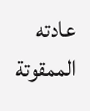عادته الممقوتة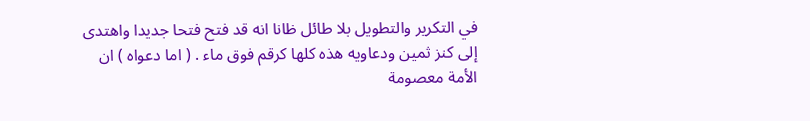في التكرير والتطويل بلا طائل ظانا انه قد فتح فتحا جديدا واهتدى إلى كنز ثمين ودعاويه هذه كلها كرقم فوق ماء . ( اما دعواه ) ان الأمة معصومة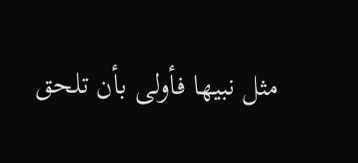مثل نبيها فأولى بأن تلحق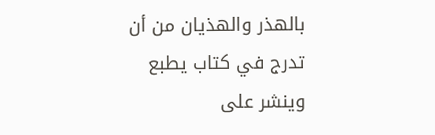بالهذر والهذيان من أن تدرج في كتاب يطبع وينشر على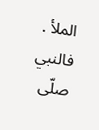الملأ . فالنبي صلّى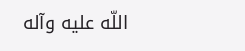اللّه عليه وآله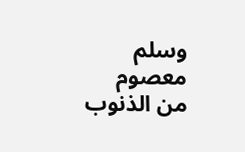وسلم معصوم من الذنوب